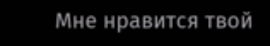Мне нравится твой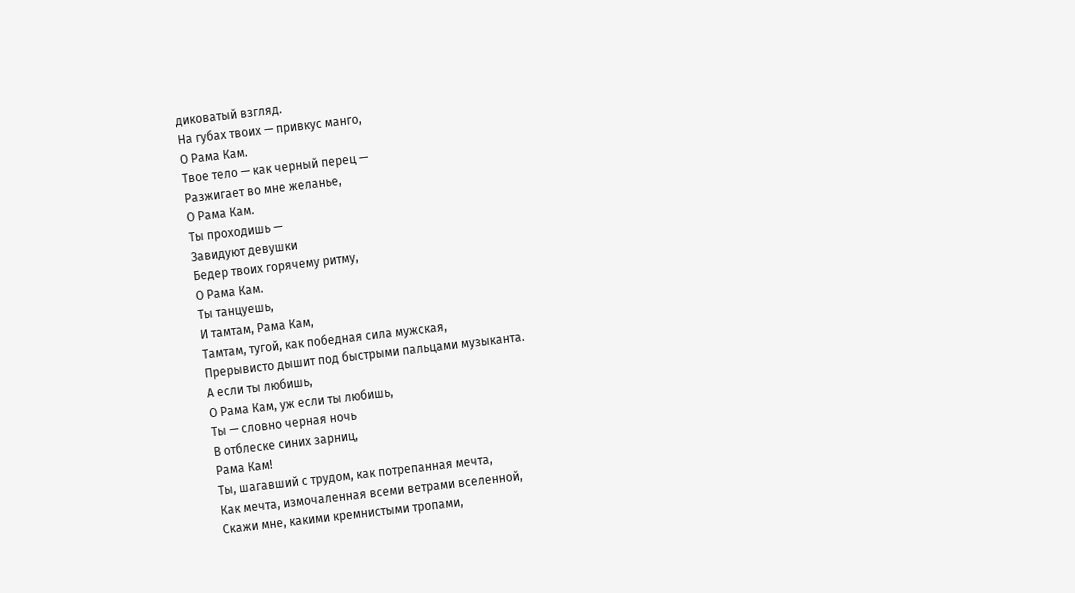диковатый взгляд.
На губах твоих — привкус манго,
О Рама Кам.
Твое тело — как черный перец —
Разжигает во мне желанье,
О Рама Кам.
Ты проходишь —
Завидуют девушки
Бедер твоих горячему ритму,
О Рама Кам.
Ты танцуешь,
И тамтам, Рама Кам,
Тамтам, тугой, как победная сила мужская,
Прерывисто дышит под быстрыми пальцами музыканта.
А если ты любишь,
О Рама Кам, уж если ты любишь,
Ты — словно черная ночь
В отблеске синих зарниц,
Рама Кам!
Ты, шагавший с трудом, как потрепанная мечта,
Как мечта, измочаленная всеми ветрами вселенной,
Скажи мне, какими кремнистыми тропами,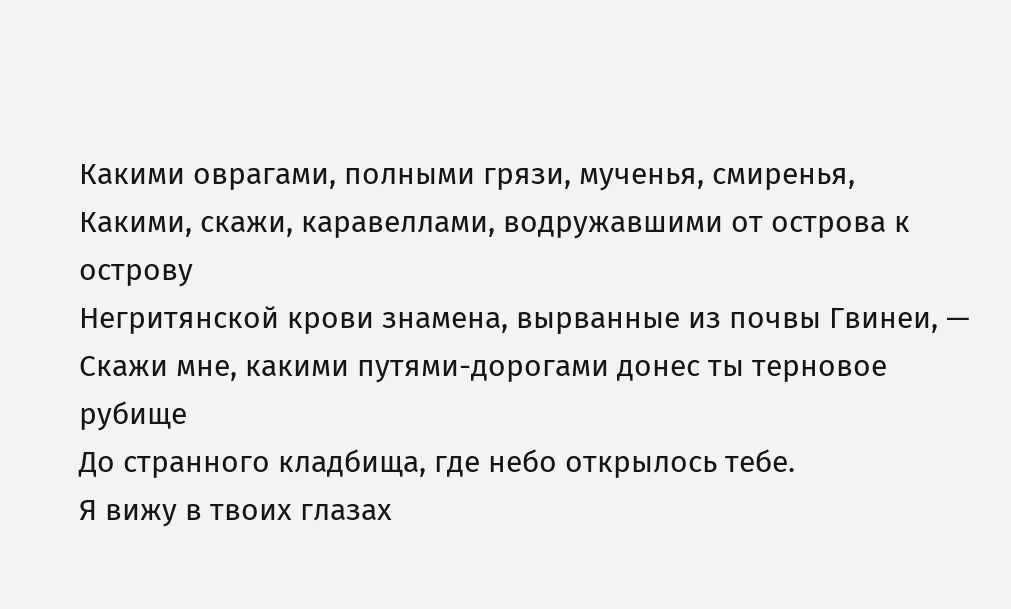Какими оврагами, полными грязи, мученья, смиренья,
Какими, скажи, каравеллами, водружавшими от острова к острову
Негритянской крови знамена, вырванные из почвы Гвинеи, —
Скажи мне, какими путями-дорогами донес ты терновое рубище
До странного кладбища, где небо открылось тебе.
Я вижу в твоих глазах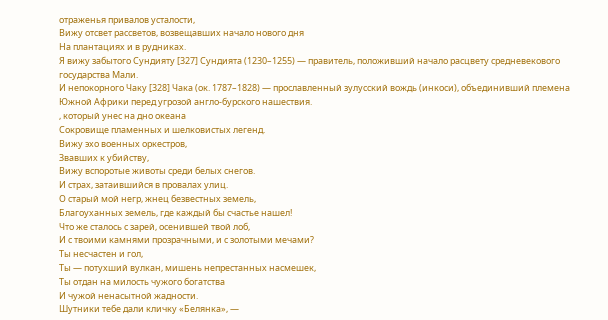отраженья привалов усталости,
Вижу отсвет рассветов, возвещавших начало нового дня
На плантациях и в рудниках.
Я вижу забытого Сундияту [327] Сундията (1230–1255) — правитель, положивший начало расцвету средневекового государства Мали.
И непокорного Чаку [328] Чака (ок. 1787–1828) — прославленный зулусский вождь (инкоси), объединивший племена Южной Африки перед угрозой англо-бурского нашествия.
, который унес на дно океана
Сокровище пламенных и шелковистых легенд.
Вижу эхо военных оркестров,
Звавших к убийству,
Вижу вспоротые животы среди белых снегов.
И страх, затаившийся в провалах улиц.
О старый мой негр, жнец безвестных земель,
Благоуханных земель, где каждый бы счастье нашел!
Что же сталось с зарей, осенившей твой лоб,
И с твоими камнями прозрачными, и с золотыми мечами?
Ты несчастен и гол,
Ты — потухший вулкан, мишень непрестанных насмешек,
Ты отдан на милость чужого богатства
И чужой ненасытной жадности.
Шутники тебе дали кличку «Белянка», —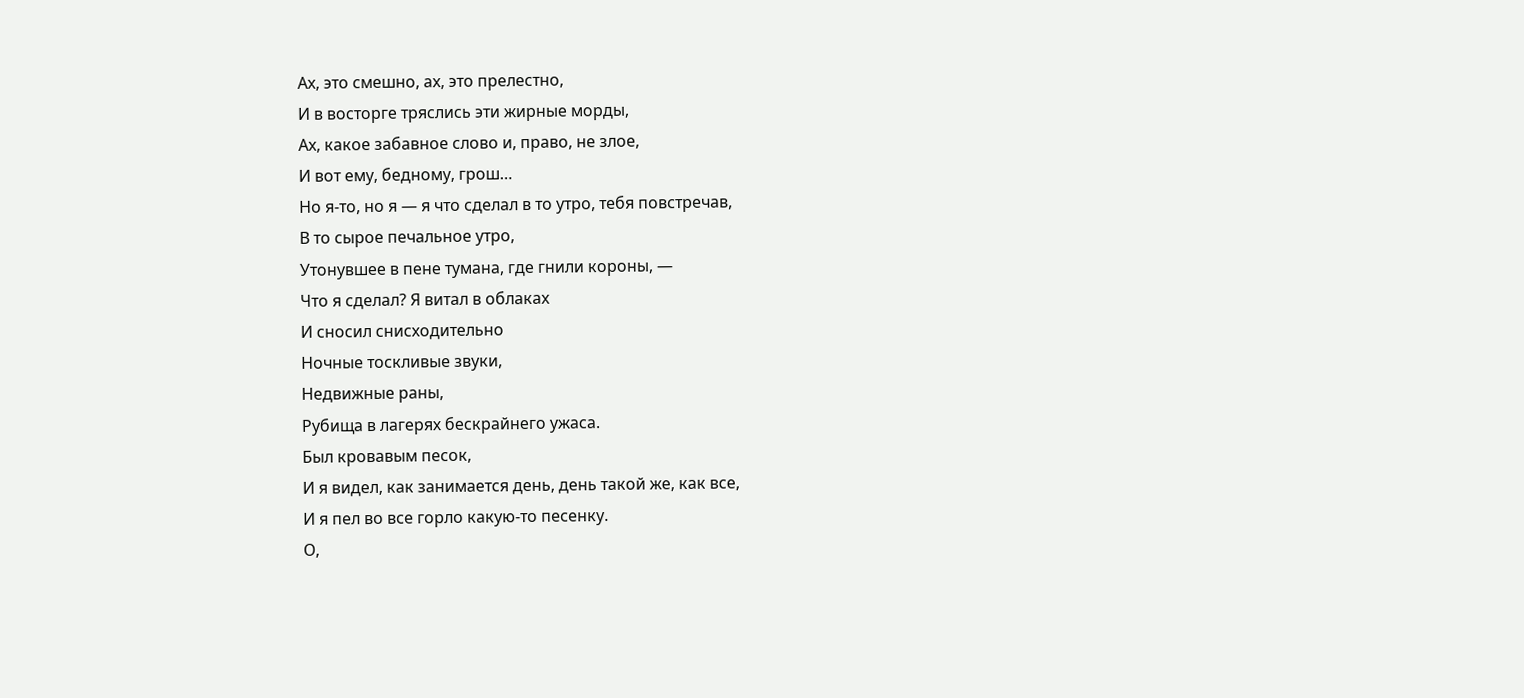Ах, это смешно, ах, это прелестно,
И в восторге тряслись эти жирные морды,
Ах, какое забавное слово и, право, не злое,
И вот ему, бедному, грош…
Но я-то, но я — я что сделал в то утро, тебя повстречав,
В то сырое печальное утро,
Утонувшее в пене тумана, где гнили короны, —
Что я сделал? Я витал в облаках
И сносил снисходительно
Ночные тоскливые звуки,
Недвижные раны,
Рубища в лагерях бескрайнего ужаса.
Был кровавым песок,
И я видел, как занимается день, день такой же, как все,
И я пел во все горло какую-то песенку.
О,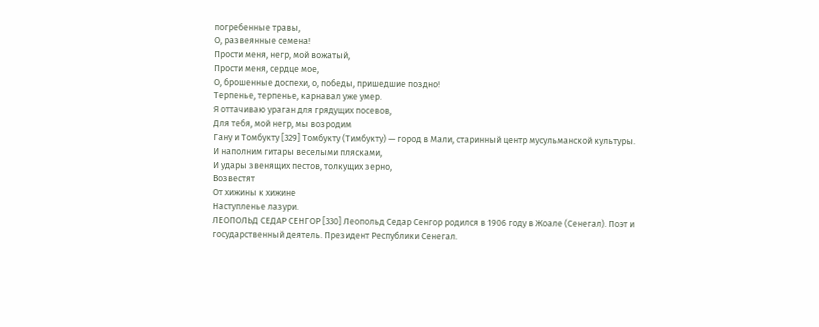погребенные травы,
О, развеянные семена!
Прости меня, негр, мой вожатый,
Прости меня, сердце мое,
О, брошенные доспехи, о, победы, пришедшие поздно!
Терпенье, терпенье, карнавал уже умер.
Я оттачиваю ураган для грядущих посевов,
Для тебя, мой негр, мы возродим
Гану и Томбукту [329] Томбукту (Тимбукту) — город в Мали, старинный центр мусульманской культуры.
И наполним гитары веселыми плясками,
И удары звенящих пестов, толкущих зерно,
Возвестят
От хижины к хижине
Наступленье лазури.
ЛЕОПОЛЬД СЕДАР СЕНГОР [330] Леопольд Седар Сенгор родился в 1906 году в Жоале (Сенегал). Поэт и государственный деятель. Президент Республики Сенегал.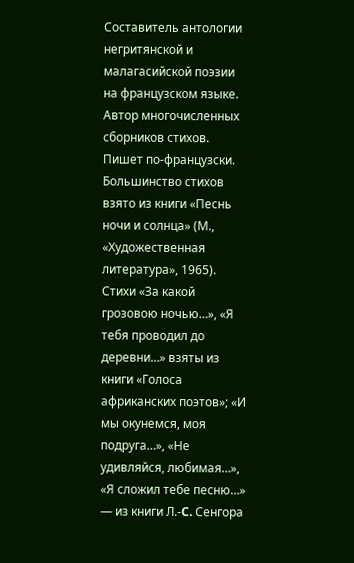Составитель антологии негритянской и малагасийской поэзии на французском языке. Автор многочисленных сборников стихов. Пишет по-французски. Большинство стихов взято из книги «Песнь ночи и солнца» (М., «Художественная литература», 1965). Стихи «За какой грозовою ночью…», «Я тебя проводил до деревни…» взяты из книги «Голоса африканских поэтов»; «И мы окунемся, моя подруга…», «Не удивляйся, любимая…», «Я сложил тебе песню…» — из книги Л.-C. Сенгора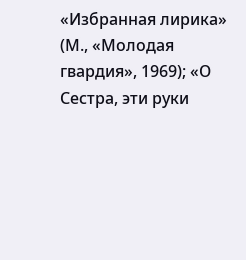«Избранная лирика» (М., «Молодая гвардия», 1969); «О Сестра, эти руки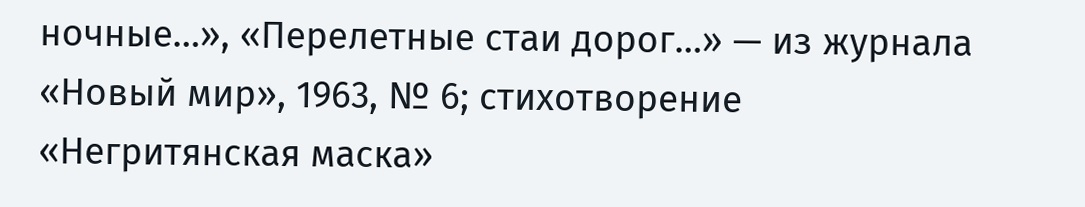ночные…», «Перелетные стаи дорог…» — из журнала «Новый мир», 1963, № 6; стихотворение «Негритянская маска»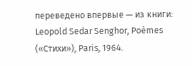переведено впервые — из книги: Leopold Sedar Senghor, Poèmes («Стихи»), Paris, 1964.